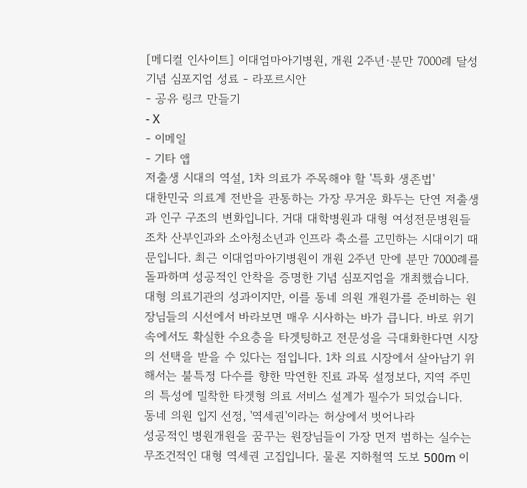[메디컬 인사이트] 이대엄마아기병원, 개원 2주년·분만 7000례 달성 기념 심포지엄 성료 - 라포르시안
- 공유 링크 만들기
- X
- 이메일
- 기타 앱
저출생 시대의 역설, 1차 의료가 주목해야 할 '특화 생존법'
대한민국 의료계 전반을 관통하는 가장 무거운 화두는 단연 저출생과 인구 구조의 변화입니다. 거대 대학병원과 대형 여성전문병원들조차 산부인과와 소아청소년과 인프라 축소를 고민하는 시대이기 때문입니다. 최근 이대엄마아기병원이 개원 2주년 만에 분만 7000례를 돌파하며 성공적인 안착을 증명한 기념 심포지엄을 개최했습니다. 대형 의료기관의 성과이지만, 이를 동네 의원 개원가를 준비하는 원장님들의 시선에서 바라보면 매우 시사하는 바가 큽니다. 바로 위기 속에서도 확실한 수요층을 타겟팅하고 전문성을 극대화한다면 시장의 선택을 받을 수 있다는 점입니다. 1차 의료 시장에서 살아남기 위해서는 불특정 다수를 향한 막연한 진료 과목 설정보다, 지역 주민의 특성에 밀착한 타겟형 의료 서비스 설계가 필수가 되었습니다.
동네 의원 입지 선정, '역세권'이라는 허상에서 벗어나라
성공적인 병원개원을 꿈꾸는 원장님들이 가장 먼저 범하는 실수는 무조건적인 대형 역세권 고집입니다. 물론 지하철역 도보 500m 이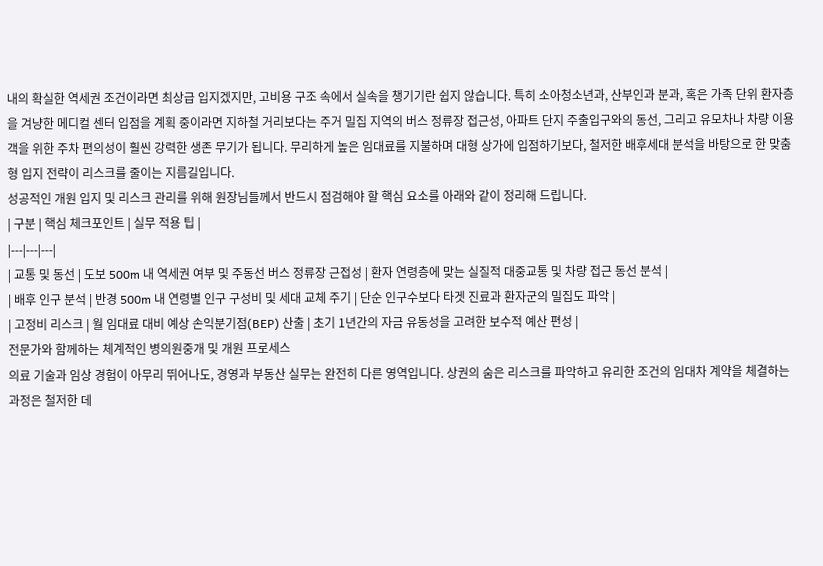내의 확실한 역세권 조건이라면 최상급 입지겠지만, 고비용 구조 속에서 실속을 챙기기란 쉽지 않습니다. 특히 소아청소년과, 산부인과 분과, 혹은 가족 단위 환자층을 겨냥한 메디컬 센터 입점을 계획 중이라면 지하철 거리보다는 주거 밀집 지역의 버스 정류장 접근성, 아파트 단지 주출입구와의 동선, 그리고 유모차나 차량 이용객을 위한 주차 편의성이 훨씬 강력한 생존 무기가 됩니다. 무리하게 높은 임대료를 지불하며 대형 상가에 입점하기보다, 철저한 배후세대 분석을 바탕으로 한 맞춤형 입지 전략이 리스크를 줄이는 지름길입니다.
성공적인 개원 입지 및 리스크 관리를 위해 원장님들께서 반드시 점검해야 할 핵심 요소를 아래와 같이 정리해 드립니다.
| 구분 | 핵심 체크포인트 | 실무 적용 팁 |
|---|---|---|
| 교통 및 동선 | 도보 500m 내 역세권 여부 및 주동선 버스 정류장 근접성 | 환자 연령층에 맞는 실질적 대중교통 및 차량 접근 동선 분석 |
| 배후 인구 분석 | 반경 500m 내 연령별 인구 구성비 및 세대 교체 주기 | 단순 인구수보다 타겟 진료과 환자군의 밀집도 파악 |
| 고정비 리스크 | 월 임대료 대비 예상 손익분기점(BEP) 산출 | 초기 1년간의 자금 유동성을 고려한 보수적 예산 편성 |
전문가와 함께하는 체계적인 병의원중개 및 개원 프로세스
의료 기술과 임상 경험이 아무리 뛰어나도, 경영과 부동산 실무는 완전히 다른 영역입니다. 상권의 숨은 리스크를 파악하고 유리한 조건의 임대차 계약을 체결하는 과정은 철저한 데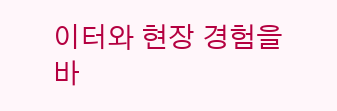이터와 현장 경험을 바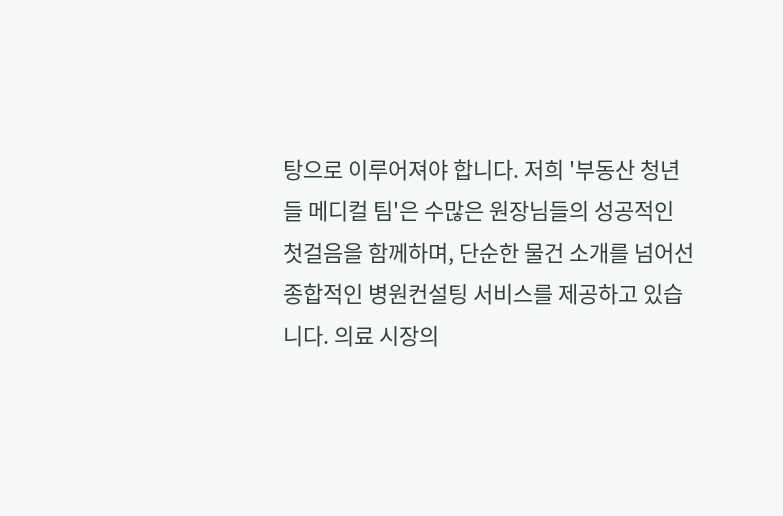탕으로 이루어져야 합니다. 저희 '부동산 청년들 메디컬 팀'은 수많은 원장님들의 성공적인 첫걸음을 함께하며, 단순한 물건 소개를 넘어선 종합적인 병원컨설팅 서비스를 제공하고 있습니다. 의료 시장의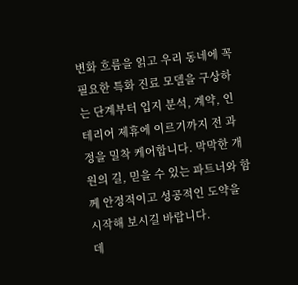변화 흐름을 읽고 우리 동네에 꼭 필요한 특화 진료 모델을 구상하는 단계부터 입지 분석, 계약, 인테리어 제휴에 이르기까지 전 과정을 밀착 케어합니다. 막막한 개원의 길, 믿을 수 있는 파트너와 함께 안정적이고 성공적인 도약을 시작해 보시길 바랍니다.
데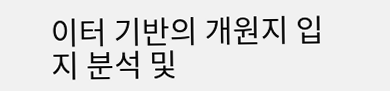이터 기반의 개원지 입지 분석 및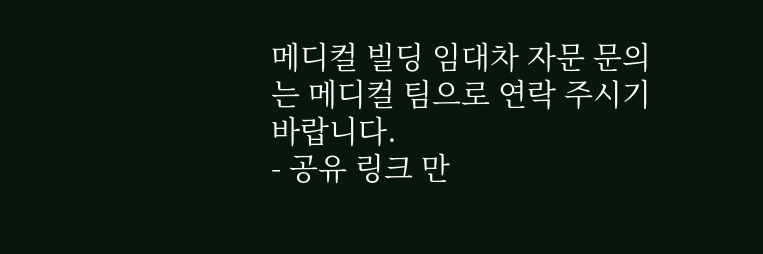메디컬 빌딩 임대차 자문 문의는 메디컬 팀으로 연락 주시기 바랍니다.
- 공유 링크 만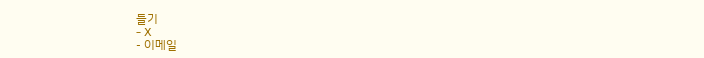들기
- X
- 이메일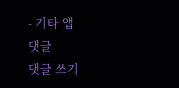- 기타 앱
댓글
댓글 쓰기